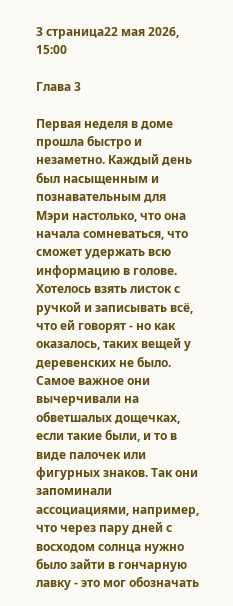3 страница22 мая 2026, 15:00

Глава 3

Первая неделя в доме прошла быстро и незаметно. Каждый день был насыщенным и познавательным для Мэри настолько, что она начала сомневаться, что сможет удержать всю информацию в голове. Хотелось взять листок с ручкой и записывать всё, что ей говорят - но как оказалось, таких вещей у деревенских не было. Самое важное они вычерчивали на обветшалых дощечках, если такие были, и то в виде палочек или фигурных знаков. Так они запоминали ассоциациями, например, что через пару дней с восходом солнца нужно было зайти в гончарную лавку - это мог обозначать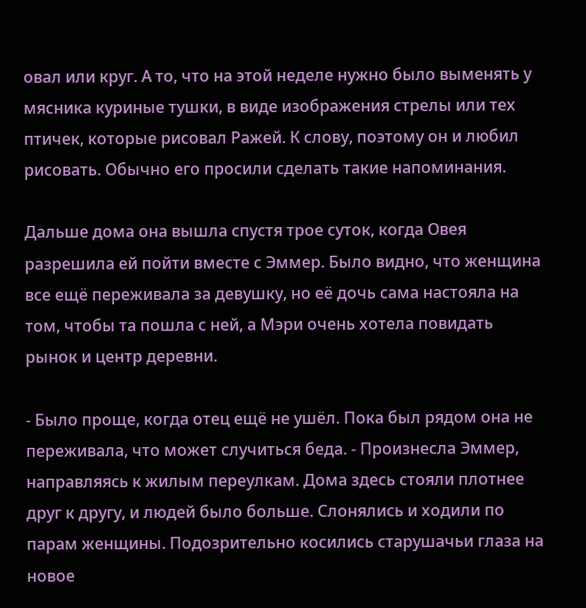овал или круг. А то, что на этой неделе нужно было выменять у мясника куриные тушки, в виде изображения стрелы или тех птичек, которые рисовал Ражей. К слову, поэтому он и любил рисовать. Обычно его просили сделать такие напоминания.

Дальше дома она вышла спустя трое суток, когда Овея разрешила ей пойти вместе с Эммер. Было видно, что женщина все ещё переживала за девушку, но её дочь сама настояла на том, чтобы та пошла с ней, а Мэри очень хотела повидать рынок и центр деревни.

- Было проще, когда отец ещё не ушёл. Пока был рядом она не переживала, что может случиться беда. - Произнесла Эммер, направляясь к жилым переулкам. Дома здесь стояли плотнее друг к другу, и людей было больше. Слонялись и ходили по парам женщины. Подозрительно косились старушачьи глаза на новое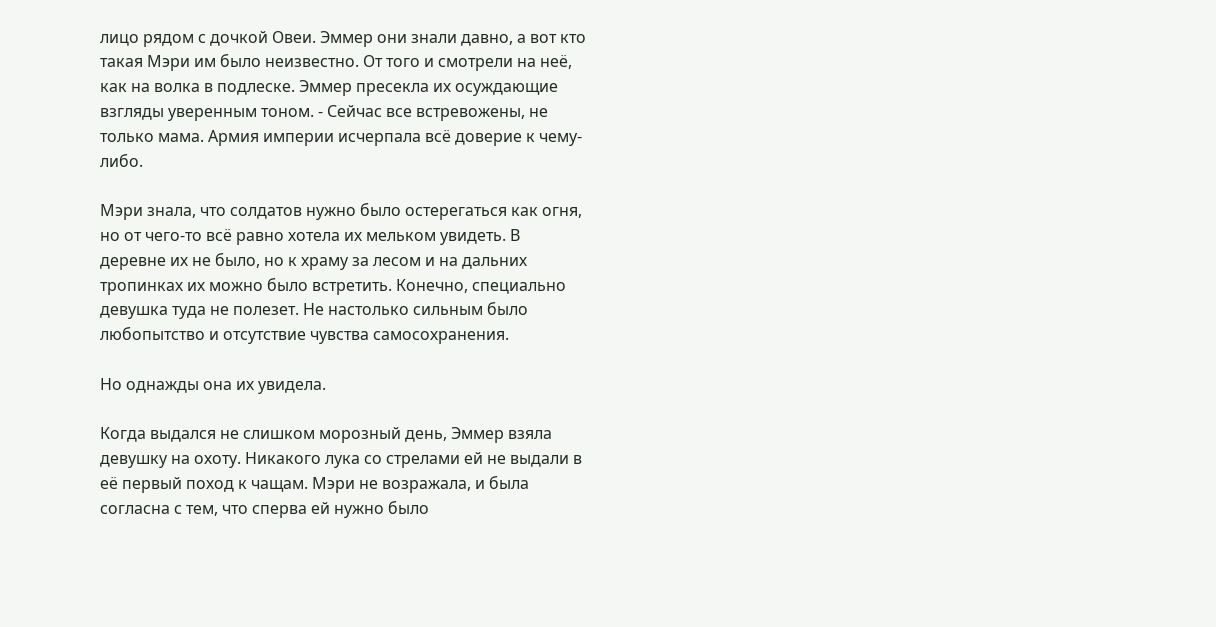лицо рядом с дочкой Овеи. Эммер они знали давно, а вот кто такая Мэри им было неизвестно. От того и смотрели на неё, как на волка в подлеске. Эммер пресекла их осуждающие взгляды уверенным тоном. - Сейчас все встревожены, не только мама. Армия империи исчерпала всё доверие к чему-либо.

Мэри знала, что солдатов нужно было остерегаться как огня, но от чего-то всё равно хотела их мельком увидеть. В деревне их не было, но к храму за лесом и на дальних тропинках их можно было встретить. Конечно, специально девушка туда не полезет. Не настолько сильным было любопытство и отсутствие чувства самосохранения.

Но однажды она их увидела.

Когда выдался не слишком морозный день, Эммер взяла девушку на охоту. Никакого лука со стрелами ей не выдали в её первый поход к чащам. Мэри не возражала, и была согласна с тем, что сперва ей нужно было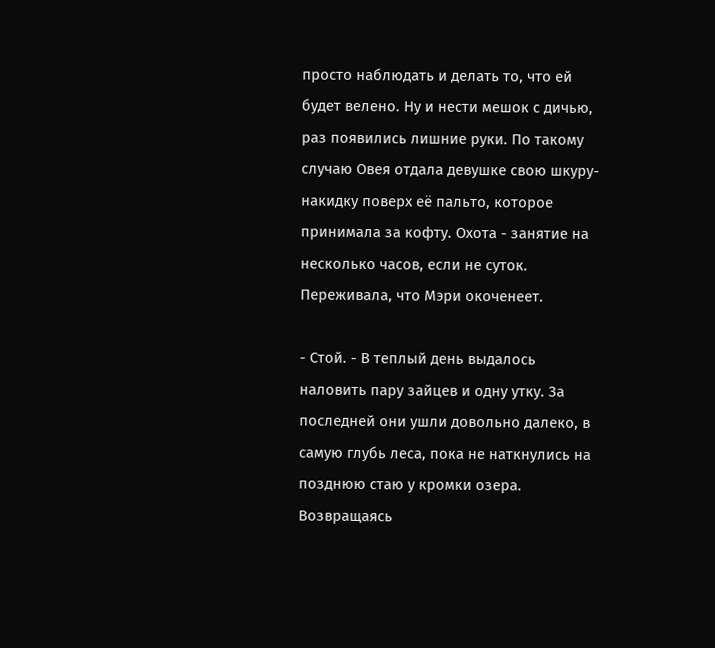просто наблюдать и делать то, что ей будет велено. Ну и нести мешок с дичью, раз появились лишние руки. По такому случаю Овея отдала девушке свою шкуру-накидку поверх её пальто, которое принимала за кофту. Охота - занятие на несколько часов, если не суток. Переживала, что Мэри окоченеет.

- Стой. - В теплый день выдалось наловить пару зайцев и одну утку. За последней они ушли довольно далеко, в самую глубь леса, пока не наткнулись на позднюю стаю у кромки озера. Возвращаясь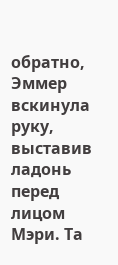обратно, Эммер вскинула руку, выставив ладонь перед лицом Мэри. Та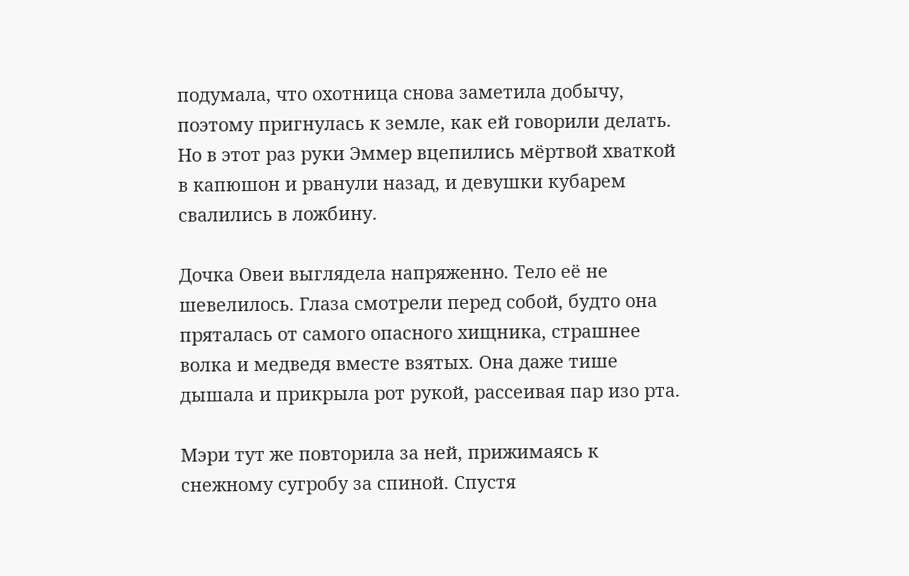подумала, что охотница снова заметила добычу, поэтому пригнулась к земле, как ей говорили делать. Но в этот раз руки Эммер вцепились мёртвой хваткой в капюшон и рванули назад, и девушки кубарем свалились в ложбину.

Дочка Овеи выглядела напряженно. Тело её не шевелилось. Глаза смотрели перед собой, будто она пряталась от самого опасного хищника, страшнее волка и медведя вместе взятых. Она даже тише дышала и прикрыла рот рукой, рассеивая пар изо рта.

Мэри тут же повторила за ней, прижимаясь к снежному сугробу за спиной. Спустя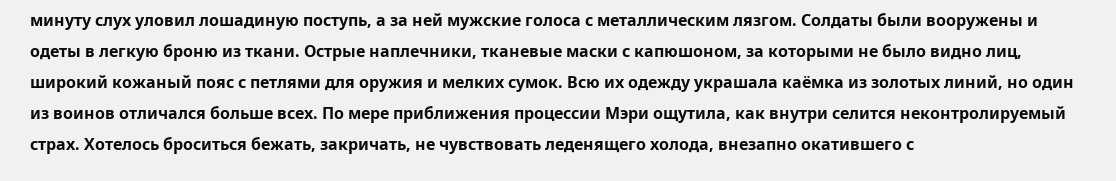минуту слух уловил лошадиную поступь, а за ней мужские голоса с металлическим лязгом. Солдаты были вооружены и одеты в легкую броню из ткани. Острые наплечники, тканевые маски с капюшоном, за которыми не было видно лиц, широкий кожаный пояс с петлями для оружия и мелких сумок. Всю их одежду украшала каёмка из золотых линий, но один из воинов отличался больше всех. По мере приближения процессии Мэри ощутила, как внутри селится неконтролируемый страх. Хотелось броситься бежать, закричать, не чувствовать леденящего холода, внезапно окатившего с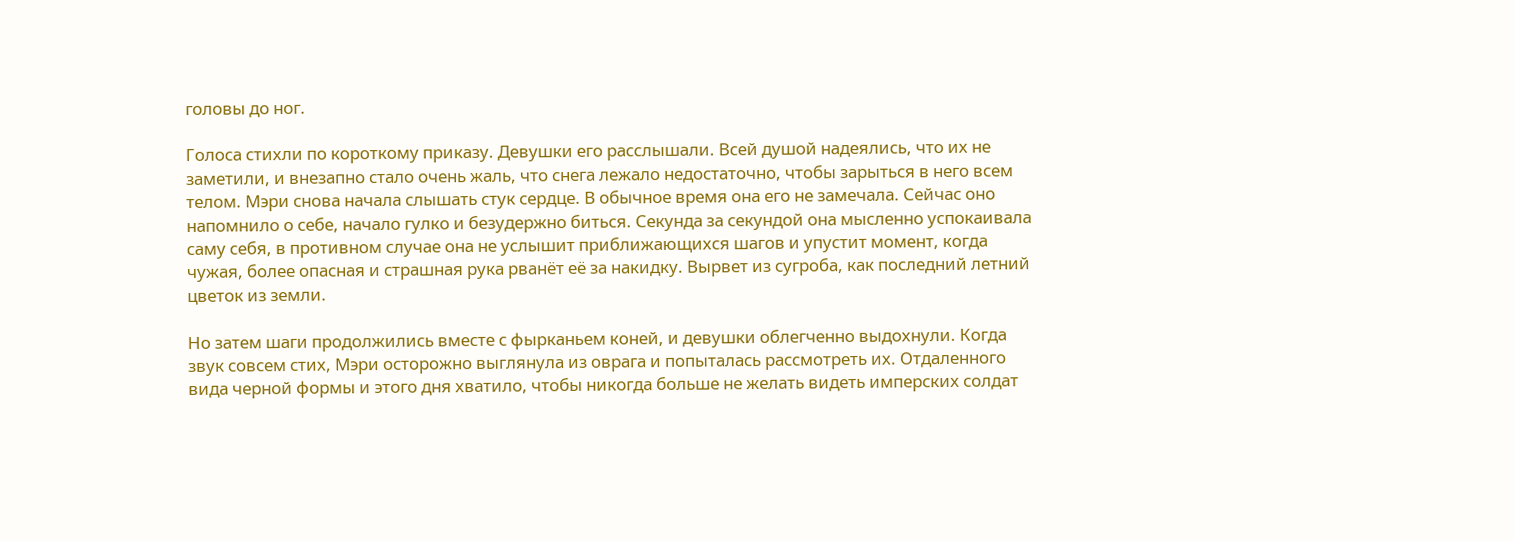головы до ног.

Голоса стихли по короткому приказу. Девушки его расслышали. Всей душой надеялись, что их не заметили, и внезапно стало очень жаль, что снега лежало недостаточно, чтобы зарыться в него всем телом. Мэри снова начала слышать стук сердце. В обычное время она его не замечала. Сейчас оно напомнило о себе, начало гулко и безудержно биться. Секунда за секундой она мысленно успокаивала саму себя, в противном случае она не услышит приближающихся шагов и упустит момент, когда чужая, более опасная и страшная рука рванёт её за накидку. Вырвет из сугроба, как последний летний цветок из земли.

Но затем шаги продолжились вместе с фырканьем коней, и девушки облегченно выдохнули. Когда звук совсем стих, Мэри осторожно выглянула из оврага и попыталась рассмотреть их. Отдаленного вида черной формы и этого дня хватило, чтобы никогда больше не желать видеть имперских солдат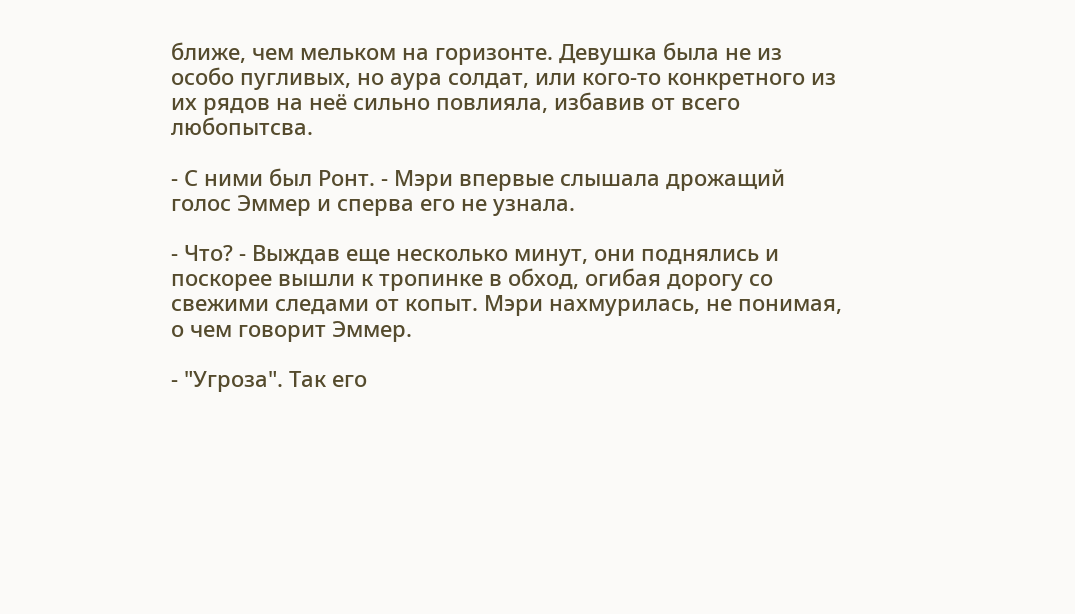ближе, чем мельком на горизонте. Девушка была не из особо пугливых, но аура солдат, или кого-то конкретного из их рядов на неё сильно повлияла, избавив от всего любопытсва.

- С ними был Ронт. - Мэри впервые слышала дрожащий голос Эммер и сперва его не узнала.

- Что? - Выждав еще несколько минут, они поднялись и поскорее вышли к тропинке в обход, огибая дорогу со свежими следами от копыт. Мэри нахмурилась, не понимая, о чем говорит Эммер.

- "Угроза". Так его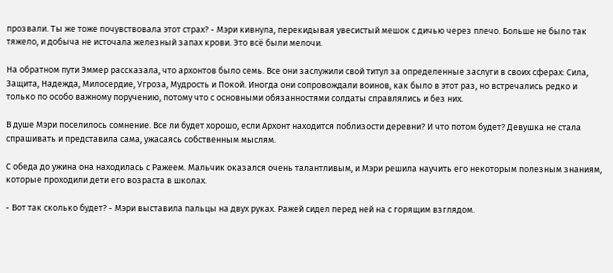прозвали. Ты же тоже почувствовала этот страх? - Мэри кивнула, перекидывая увесистый мешок с дичью через плечо. Больше не было так тяжело, и добыча не источала железный запах крови. Это всё были мелочи.

На обратном пути Эммер рассказала, что архонтов было семь. Все они заслужили свой титул за определенные заслуги в своих сферах: Сила, Защита, Надежда, Милосердие, Угроза, Мудрость и Покой. Иногда они сопровождали воинов, как было в этот раз, но встречались редко и только по особо важному поручению, потому что с основными обязанностями солдаты справлялись и без них.

В душе Мэри поселилось сомнение. Все ли будет хорошо, если Архонт находится поблизости деревни? И что потом будет? Девушка не стала спрашивать и представила сама, ужасаясь собственным мыслям.

С обеда до ужина она находилась с Ражеем. Мальчик оказался очень талантливым, и Мэри решила научить его некоторым полезным знаниям, которые проходили дети его возраста в школах.

- Вот так сколько будет? - Мэри выставила пальцы на двух руках. Ражей сидел перед ней на с горящим взглядом.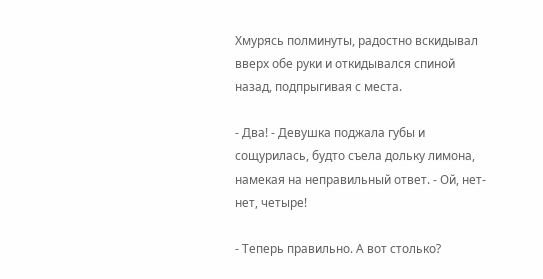Хмурясь полминуты, радостно вскидывал вверх обе руки и откидывался спиной назад, подпрыгивая с места.

- Два! - Девушка поджала губы и сощурилась, будто съела дольку лимона, намекая на неправильный ответ. - Ой, нет-нет, четыре!

- Теперь правильно. А вот столько?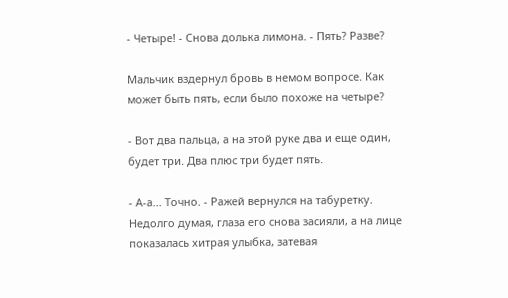- Четыре! - Снова долька лимона. - Пять? Разве?

Мальчик вздернул бровь в немом вопросе. Как может быть пять, если было похоже на четыре?

- Вот два пальца, а на этой руке два и еще один, будет три. Два плюс три будет пять.

- А-а... Точно. - Ражей вернулся на табуретку. Недолго думая, глаза его снова засияли, а на лице показалась хитрая улыбка, затевая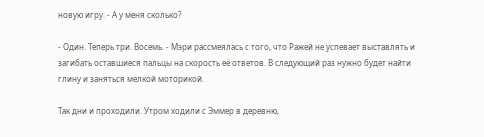новую игру. - А у меня сколько?

- Один. Теперь три. Восемь. - Мэри рассмеялась с того, что Ражей не успевает выставлять и загибать оставшиеся пальцы на скорость её ответов. В следующий раз нужно будет найти глину и заняться мелкой моторикой.

Так дни и проходили. Утром ходили с Эммер в деревню,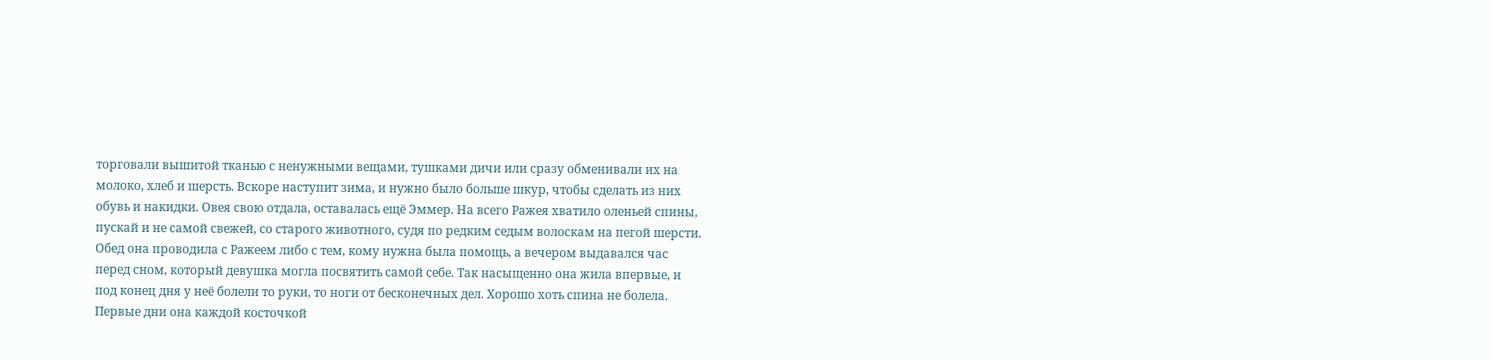торговали вышитой тканью с ненужными вещами, тушками дичи или сразу обменивали их на молоко, хлеб и шерсть. Вскоре наступит зима, и нужно было больше шкур, чтобы сделать из них обувь и накидки. Овея свою отдала, оставалась ещё Эммер. На всего Ражея хватило оленьей спины, пускай и не самой свежей, со старого животного, судя по редким седым волоскам на пегой шерсти. Обед она проводила с Ражеем либо с тем, кому нужна была помощь, а вечером выдавался час перед сном, который девушка могла посвятить самой себе. Так насыщенно она жила впервые, и под конец дня у неё болели то руки, то ноги от бесконечных дел. Хорошо хоть спина не болела. Первые дни она каждой косточкой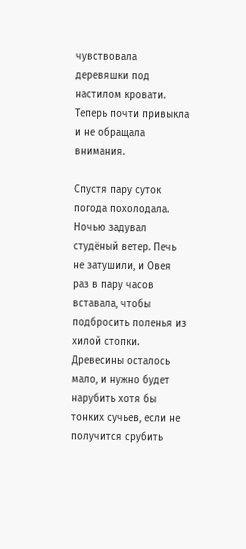чувствовала деревяшки под настилом кровати. Теперь почти привыкла и не обращала внимания.

Спустя пару суток погода похолодала. Ночью задувал студёный ветер. Печь не затушили, и Овея раз в пару часов вставала, чтобы подбросить поленья из хилой стопки. Древесины осталось мало, и нужно будет нарубить хотя бы тонких сучьев, если не получится срубить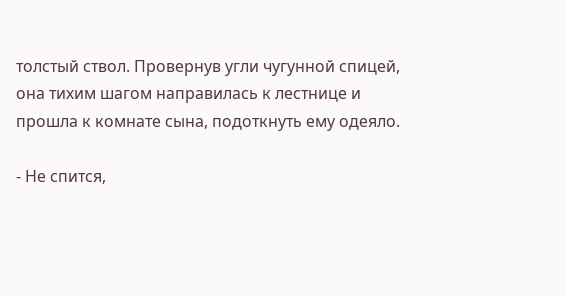толстый ствол. Провернув угли чугунной спицей, она тихим шагом направилась к лестнице и прошла к комнате сына, подоткнуть ему одеяло.

- Не спится,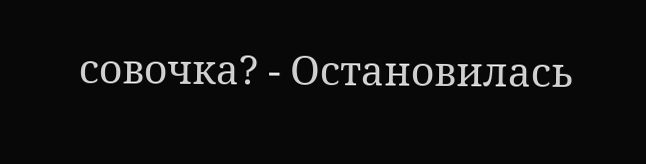совочка? - Остановилась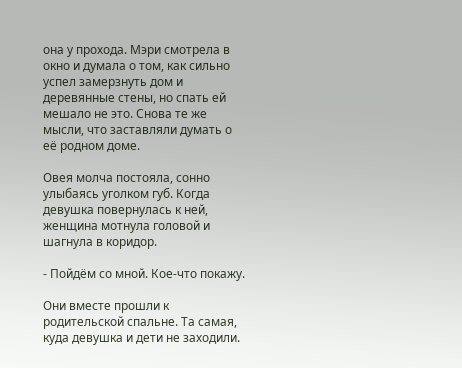она у прохода. Мэри смотрела в окно и думала о том, как сильно успел замерзнуть дом и деревянные стены, но спать ей мешало не это. Снова те же мысли, что заставляли думать о её родном доме.

Овея молча постояла, сонно улыбаясь уголком губ. Когда девушка повернулась к ней, женщина мотнула головой и шагнула в коридор.

- Пойдём со мной. Кое-что покажу.

Они вместе прошли к родительской спальне. Та самая, куда девушка и дети не заходили.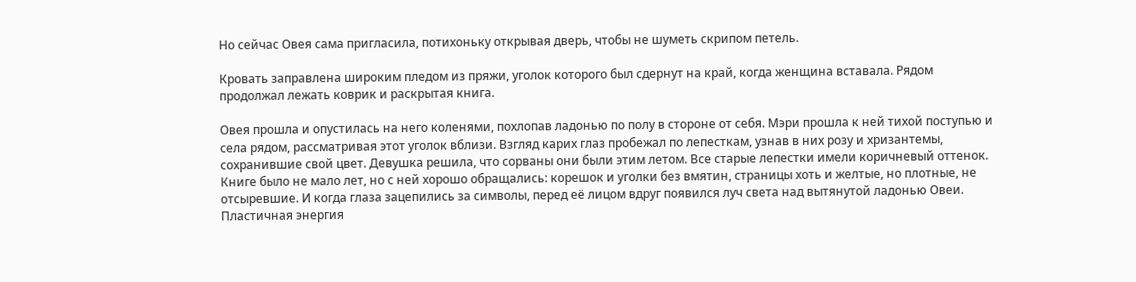Но сейчас Овея сама пригласила, потихоньку открывая дверь, чтобы не шуметь скрипом петель.

Кровать заправлена широким пледом из пряжи, уголок которого был сдернут на край, когда женщина вставала. Рядом продолжал лежать коврик и раскрытая книга.

Овея прошла и опустилась на него коленями, похлопав ладонью по полу в стороне от себя. Мэри прошла к ней тихой поступью и села рядом, рассматривая этот уголок вблизи. Взгляд карих глаз пробежал по лепесткам, узнав в них розу и хризантемы, сохранившие свой цвет. Девушка решила, что сорваны они были этим летом. Все старые лепестки имели коричневый оттенок. Книге было не мало лет, но с ней хорошо обращались: корешок и уголки без вмятин, страницы хоть и желтые, но плотные, не отсыревшие. И когда глаза зацепились за символы, перед её лицом вдруг появился луч света над вытянутой ладонью Овеи. Пластичная энергия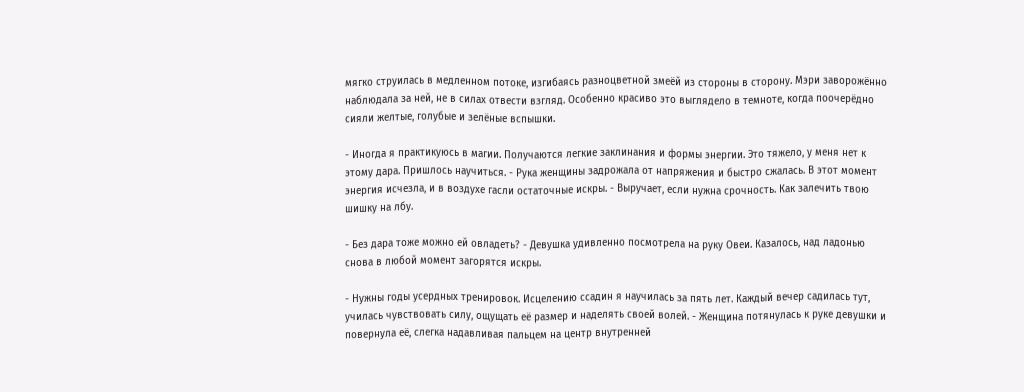мягко струилась в медленном потоке, изгибаясь разноцветной змеёй из стороны в сторону. Мэри заворожённо наблюдала за ней, не в силах отвести взгляд. Особенно красиво это выглядело в темноте, когда поочерёдно сияли желтые, голубые и зелёные вспышки.

- Иногда я практикуюсь в магии. Получаются легкие заклинания и формы энергии. Это тяжело, у меня нет к этому дара. Пришлось научиться. - Рука женщины задрожала от напряжения и быстро сжалась. В этот момент энергия исчезла, и в воздухе гасли остаточные искры. - Выручает, если нужна срочность. Как залечить твою шишку на лбу.

- Без дара тоже можно ей овладеть? - Девушка удивленно посмотрела на руку Овеи. Казалось, над ладонью снова в любой момент загорятся искры.

- Нужны годы усердных тренировок. Исцелению ссадин я научилась за пять лет. Каждый вечер садилась тут, училась чувствовать силу, ощущать её размер и наделять своей волей. - Женщина потянулась к руке девушки и повернула её, слегка надавливая пальцем на центр внутренней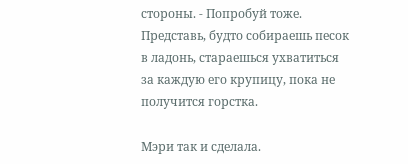стороны. - Попробуй тоже. Представь, будто собираешь песок в ладонь, стараешься ухватиться за каждую его крупицу, пока не получится горстка.

Мэри так и сделала.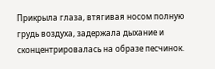Прикрыла глаза, втягивая носом полную грудь воздуха, задержала дыхание и сконцентрировалась на образе песчинок.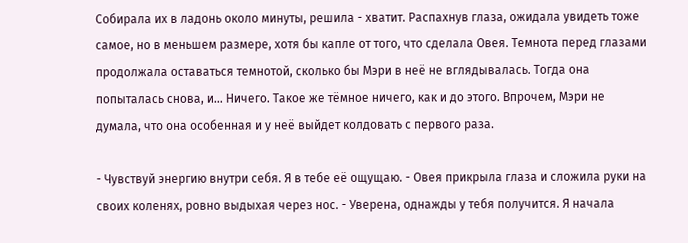Собирала их в ладонь около минуты, решила - хватит. Распахнув глаза, ожидала увидеть тоже самое, но в меньшем размере, хотя бы капле от того, что сделала Овея. Темнота перед глазами продолжала оставаться темнотой, сколько бы Мэри в неё не вглядывалась. Тогда она попыталась снова, и... Ничего. Такое же тёмное ничего, как и до этого. Впрочем, Мэри не думала, что она особенная и у неё выйдет колдовать с первого раза.

- Чувствуй энергию внутри себя. Я в тебе её ощущаю. - Овея прикрыла глаза и сложила руки на своих коленях, ровно выдыхая через нос. - Уверена, однажды у тебя получится. Я начала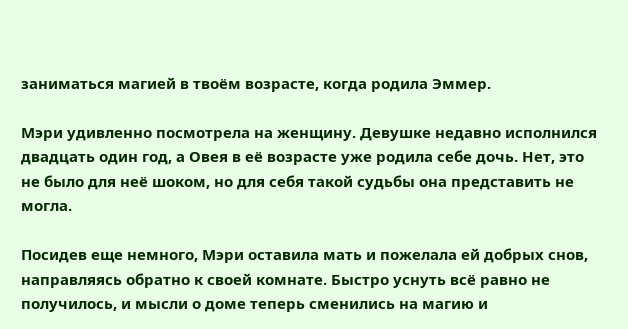заниматься магией в твоём возрасте, когда родила Эммер.

Мэри удивленно посмотрела на женщину. Девушке недавно исполнился двадцать один год, а Овея в её возрасте уже родила себе дочь. Нет, это не было для неё шоком, но для себя такой судьбы она представить не могла.

Посидев еще немного, Мэри оставила мать и пожелала ей добрых снов, направляясь обратно к своей комнате. Быстро уснуть всё равно не получилось, и мысли о доме теперь сменились на магию и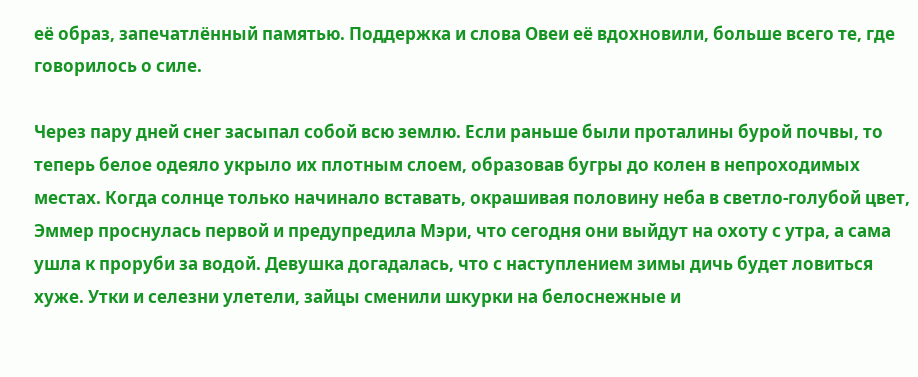её образ, запечатлённый памятью. Поддержка и слова Овеи её вдохновили, больше всего те, где говорилось о силе.

Через пару дней снег засыпал собой всю землю. Если раньше были проталины бурой почвы, то теперь белое одеяло укрыло их плотным слоем, образовав бугры до колен в непроходимых местах. Когда солнце только начинало вставать, окрашивая половину неба в светло-голубой цвет, Эммер проснулась первой и предупредила Мэри, что сегодня они выйдут на охоту с утра, а сама ушла к проруби за водой. Девушка догадалась, что с наступлением зимы дичь будет ловиться хуже. Утки и селезни улетели, зайцы сменили шкурки на белоснежные и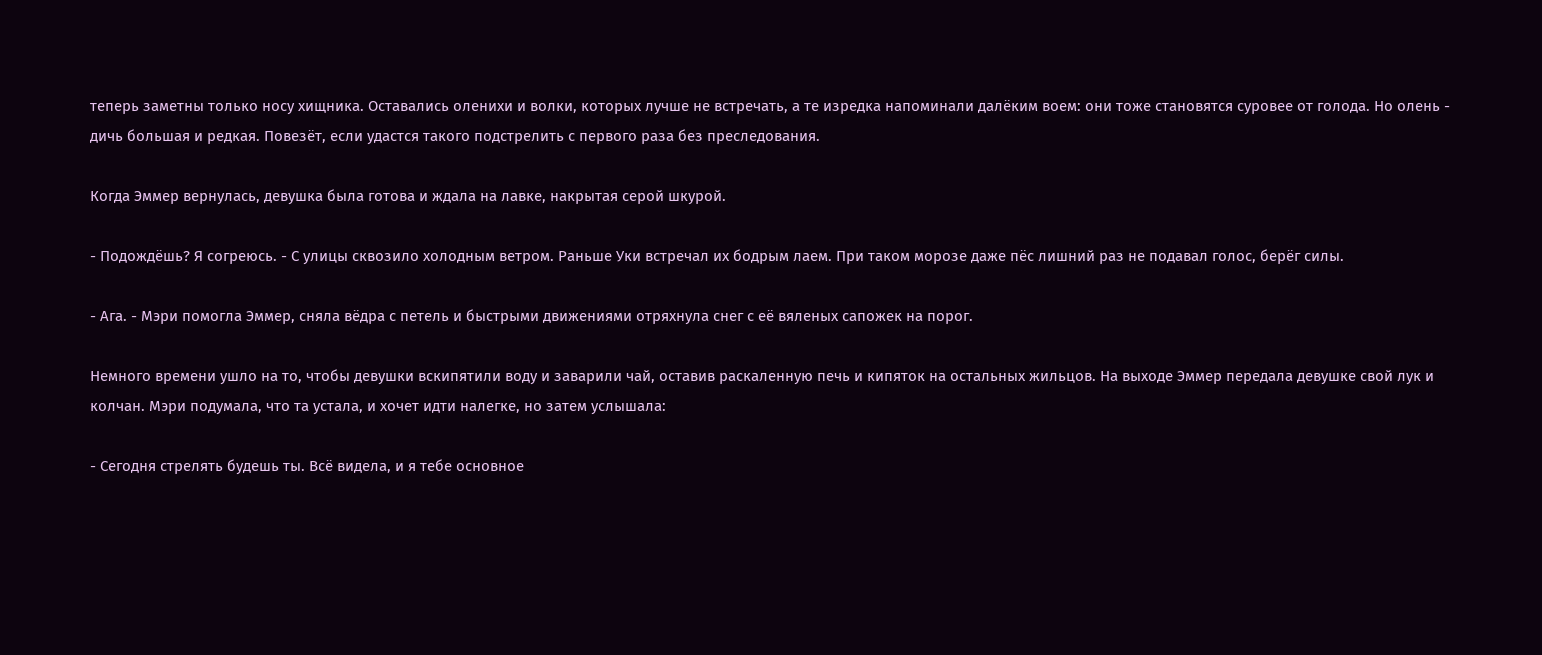теперь заметны только носу хищника. Оставались оленихи и волки, которых лучше не встречать, а те изредка напоминали далёким воем: они тоже становятся суровее от голода. Но олень - дичь большая и редкая. Повезёт, если удастся такого подстрелить с первого раза без преследования.

Когда Эммер вернулась, девушка была готова и ждала на лавке, накрытая серой шкурой.

- Подождёшь? Я согреюсь. - С улицы сквозило холодным ветром. Раньше Уки встречал их бодрым лаем. При таком морозе даже пёс лишний раз не подавал голос, берёг силы.

- Ага. - Мэри помогла Эммер, сняла вёдра с петель и быстрыми движениями отряхнула снег с её вяленых сапожек на порог.

Немного времени ушло на то, чтобы девушки вскипятили воду и заварили чай, оставив раскаленную печь и кипяток на остальных жильцов. На выходе Эммер передала девушке свой лук и колчан. Мэри подумала, что та устала, и хочет идти налегке, но затем услышала:

- Сегодня стрелять будешь ты. Всё видела, и я тебе основное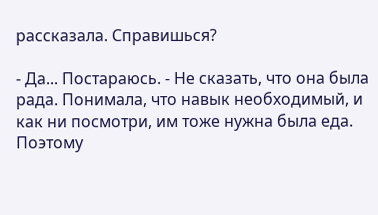рассказала. Справишься?

- Да... Постараюсь. - Не сказать, что она была рада. Понимала, что навык необходимый, и как ни посмотри, им тоже нужна была еда. Поэтому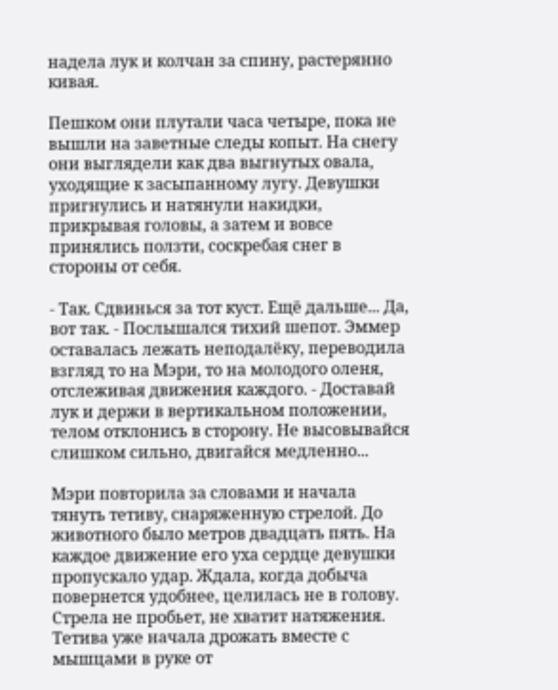надела лук и колчан за спину, растерянно кивая.

Пешком они плутали часа четыре, пока не вышли на заветные следы копыт. На снегу они выглядели как два выгнутых овала, уходящие к засыпанному лугу. Девушки пригнулись и натянули накидки, прикрывая головы, а затем и вовсе принялись ползти, соскребая снег в стороны от себя.

- Так. Сдвинься за тот куст. Ещё дальше... Да, вот так. - Послышался тихий шепот. Эммер оставалась лежать неподалёку, переводила взгляд то на Мэри, то на молодого оленя, отслеживая движения каждого. - Доставай лук и держи в вертикальном положении, телом отклонись в сторону. Не высовывайся слишком сильно, двигайся медленно...

Мэри повторила за словами и начала тянуть тетиву, снаряженную стрелой. До животного было метров двадцать пять. На каждое движение его уха сердце девушки пропускало удар. Ждала, когда добыча повернется удобнее, целилась не в голову. Стрела не пробьет, не хватит натяжения. Тетива уже начала дрожать вместе с мышцами в руке от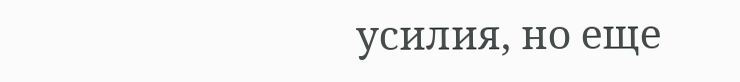усилия, но еще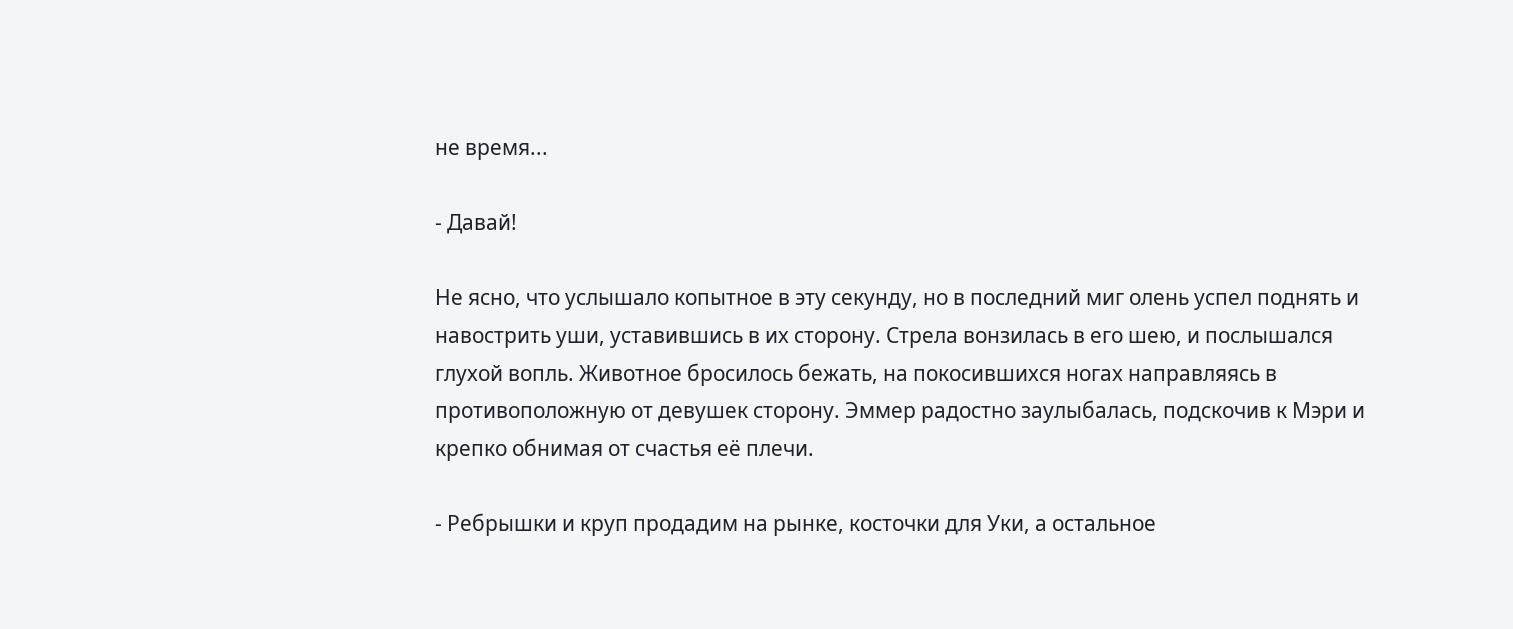не время...

- Давай!

Не ясно, что услышало копытное в эту секунду, но в последний миг олень успел поднять и навострить уши, уставившись в их сторону. Стрела вонзилась в его шею, и послышался глухой вопль. Животное бросилось бежать, на покосившихся ногах направляясь в противоположную от девушек сторону. Эммер радостно заулыбалась, подскочив к Мэри и крепко обнимая от счастья её плечи.

- Ребрышки и круп продадим на рынке, косточки для Уки, а остальное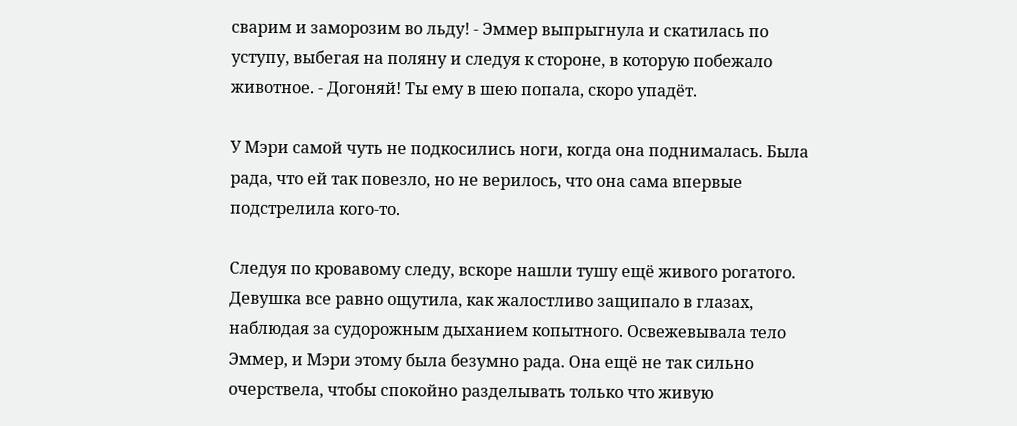сварим и заморозим во льду! - Эммер выпрыгнула и скатилась по уступу, выбегая на поляну и следуя к стороне, в которую побежало животное. - Догоняй! Ты ему в шею попала, скоро упадёт.

У Мэри самой чуть не подкосились ноги, когда она поднималась. Была рада, что ей так повезло, но не верилось, что она сама впервые подстрелила кого-то.

Следуя по кровавому следу, вскоре нашли тушу ещё живого рогатого. Девушка все равно ощутила, как жалостливо защипало в глазах, наблюдая за судорожным дыханием копытного. Освежевывала тело Эммер, и Мэри этому была безумно рада. Она ещё не так сильно очерствела, чтобы спокойно разделывать только что живую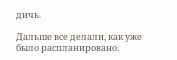дичь.

Дальше все делали, как уже было распланировано.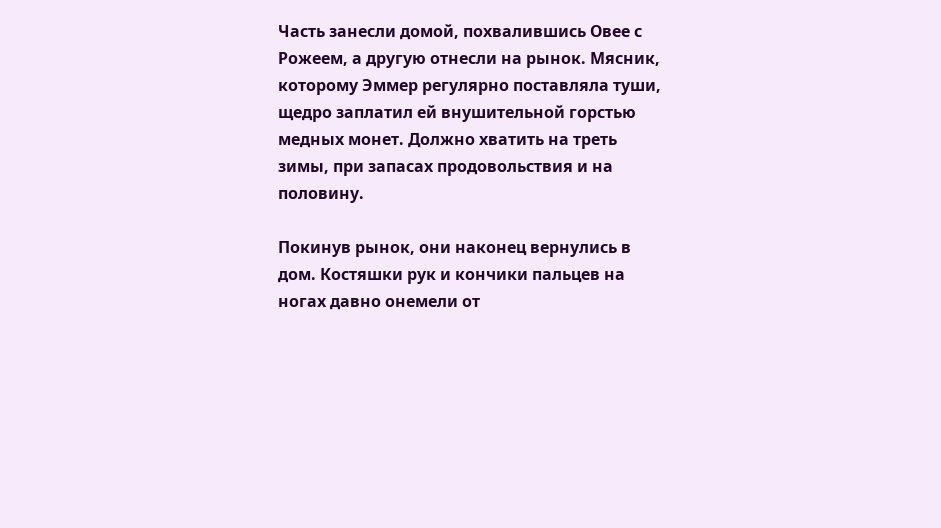Часть занесли домой, похвалившись Овее с Рожеем, а другую отнесли на рынок. Мясник, которому Эммер регулярно поставляла туши, щедро заплатил ей внушительной горстью медных монет. Должно хватить на треть зимы, при запасах продовольствия и на половину.

Покинув рынок, они наконец вернулись в дом. Костяшки рук и кончики пальцев на ногах давно онемели от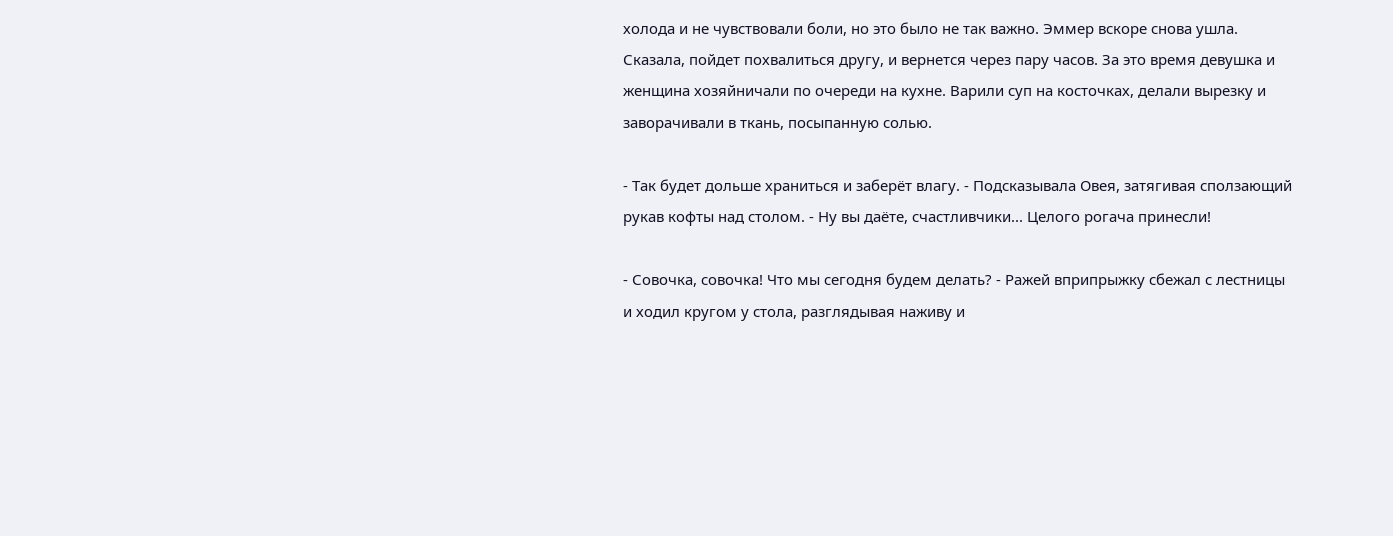холода и не чувствовали боли, но это было не так важно. Эммер вскоре снова ушла. Сказала, пойдет похвалиться другу, и вернется через пару часов. За это время девушка и женщина хозяйничали по очереди на кухне. Варили суп на косточках, делали вырезку и заворачивали в ткань, посыпанную солью.

- Так будет дольше храниться и заберёт влагу. - Подсказывала Овея, затягивая сползающий рукав кофты над столом. - Ну вы даёте, счастливчики... Целого рогача принесли!

- Совочка, совочка! Что мы сегодня будем делать? - Ражей вприпрыжку сбежал с лестницы и ходил кругом у стола, разглядывая наживу и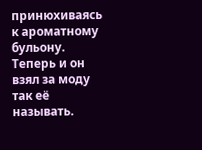принюхиваясь к ароматному бульону. Теперь и он взял за моду так её называть.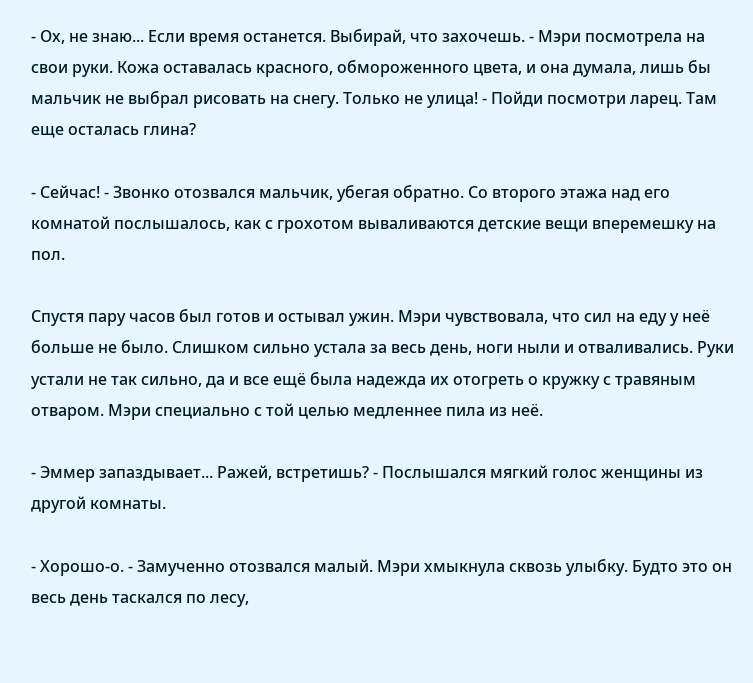- Ох, не знаю... Если время останется. Выбирай, что захочешь. - Мэри посмотрела на свои руки. Кожа оставалась красного, обмороженного цвета, и она думала, лишь бы мальчик не выбрал рисовать на снегу. Только не улица! - Пойди посмотри ларец. Там еще осталась глина?

- Сейчас! - Звонко отозвался мальчик, убегая обратно. Со второго этажа над его комнатой послышалось, как с грохотом вываливаются детские вещи вперемешку на пол.

Спустя пару часов был готов и остывал ужин. Мэри чувствовала, что сил на еду у неё больше не было. Слишком сильно устала за весь день, ноги ныли и отваливались. Руки устали не так сильно, да и все ещё была надежда их отогреть о кружку с травяным отваром. Мэри специально с той целью медленнее пила из неё.

- Эммер запаздывает... Ражей, встретишь? - Послышался мягкий голос женщины из другой комнаты.

- Хорошо-о. - Замученно отозвался малый. Мэри хмыкнула сквозь улыбку. Будто это он весь день таскался по лесу,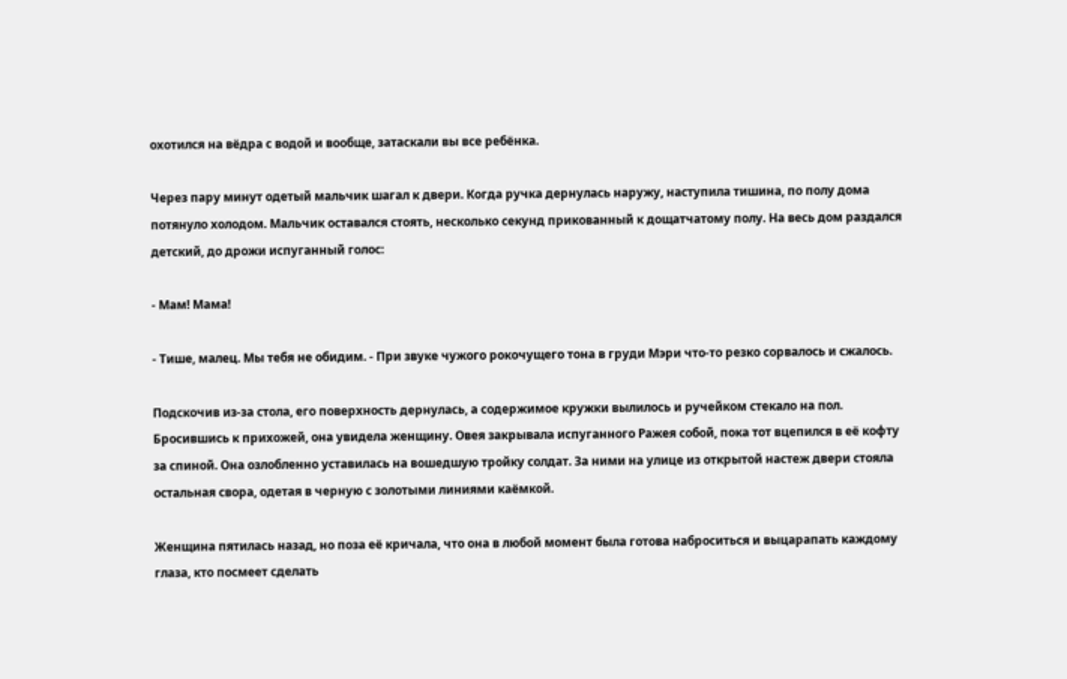охотился на вёдра с водой и вообще, затаскали вы все ребёнка.

Через пару минут одетый мальчик шагал к двери. Когда ручка дернулась наружу, наступила тишина, по полу дома потянуло холодом. Мальчик оставался стоять, несколько секунд прикованный к дощатчатому полу. На весь дом раздался детский, до дрожи испуганный голос:

- Мам! Мама!

- Тише, малец. Мы тебя не обидим. - При звуке чужого рокочущего тона в груди Мэри что-то резко сорвалось и сжалось.

Подскочив из-за стола, его поверхность дернулась, а содержимое кружки вылилось и ручейком стекало на пол. Бросившись к прихожей, она увидела женщину. Овея закрывала испуганного Ражея собой, пока тот вцепился в её кофту за спиной. Она озлобленно уставилась на вошедшую тройку солдат. За ними на улице из открытой настеж двери стояла остальная свора, одетая в черную с золотыми линиями каёмкой.

Женщина пятилась назад, но поза её кричала, что она в любой момент была готова наброситься и выцарапать каждому глаза, кто посмеет сделать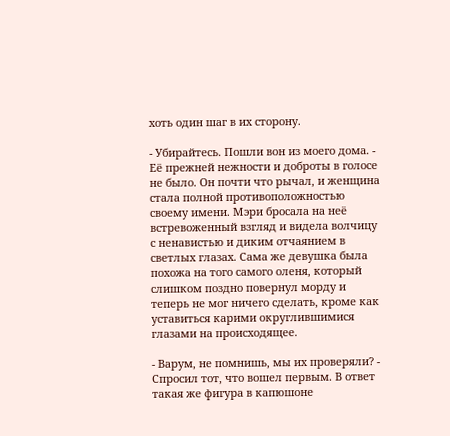хоть один шаг в их сторону.

- Убирайтесь. Пошли вон из моего дома. - Её прежней нежности и доброты в голосе не было. Он почти что рычал, и женщина стала полной противоположностью своему имени. Мэри бросала на неё встревоженный взгляд и видела волчицу с ненавистью и диким отчаянием в светлых глазах. Сама же девушка была похожа на того самого оленя, который слишком поздно повернул морду и теперь не мог ничего сделать, кроме как уставиться карими округлившимися глазами на происходящее.

- Варум, не помнишь, мы их проверяли? - Спросил тот, что вошел первым. В ответ такая же фигура в капюшоне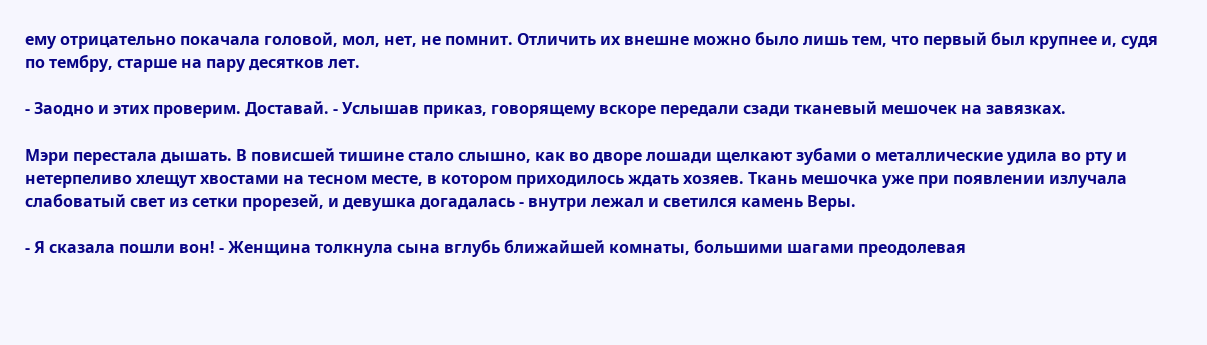ему отрицательно покачала головой, мол, нет, не помнит. Отличить их внешне можно было лишь тем, что первый был крупнее и, судя по тембру, старше на пару десятков лет.

- Заодно и этих проверим. Доставай. - Услышав приказ, говорящему вскоре передали сзади тканевый мешочек на завязках.

Мэри перестала дышать. В повисшей тишине стало слышно, как во дворе лошади щелкают зубами о металлические удила во рту и нетерпеливо хлещут хвостами на тесном месте, в котором приходилось ждать хозяев. Ткань мешочка уже при появлении излучала слабоватый свет из сетки прорезей, и девушка догадалась - внутри лежал и светился камень Веры.

- Я сказала пошли вон! - Женщина толкнула сына вглубь ближайшей комнаты, большими шагами преодолевая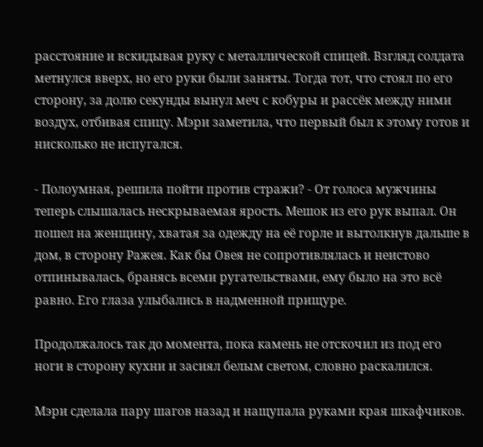расстояние и вскидывая руку с металлической спицей. Взгляд солдата метнулся вверх, но его руки были заняты. Тогда тот, что стоял по его сторону, за долю секунды вынул меч с кобуры и рассёк между ними воздух, отбивая спицу. Мэри заметила, что первый был к этому готов и нисколько не испугался.

- Полоумная, решила пойти против стражи? - От голоса мужчины теперь слышалась нескрываемая ярость. Мешок из его рук выпал. Он пошел на женщину, хватая за одежду на её горле и вытолкнув дальше в дом, в сторону Ражея. Как бы Овея не сопротивлялась и неистово отпинывалась, бранясь всеми ругательствами, ему было на это всё равно. Его глаза улыбались в надменной прищуре.

Продолжалось так до момента, пока камень не отскочил из под его ноги в сторону кухни и засиял белым светом, словно раскалился.

Мэри сделала пару шагов назад и нащупала руками края шкафчиков.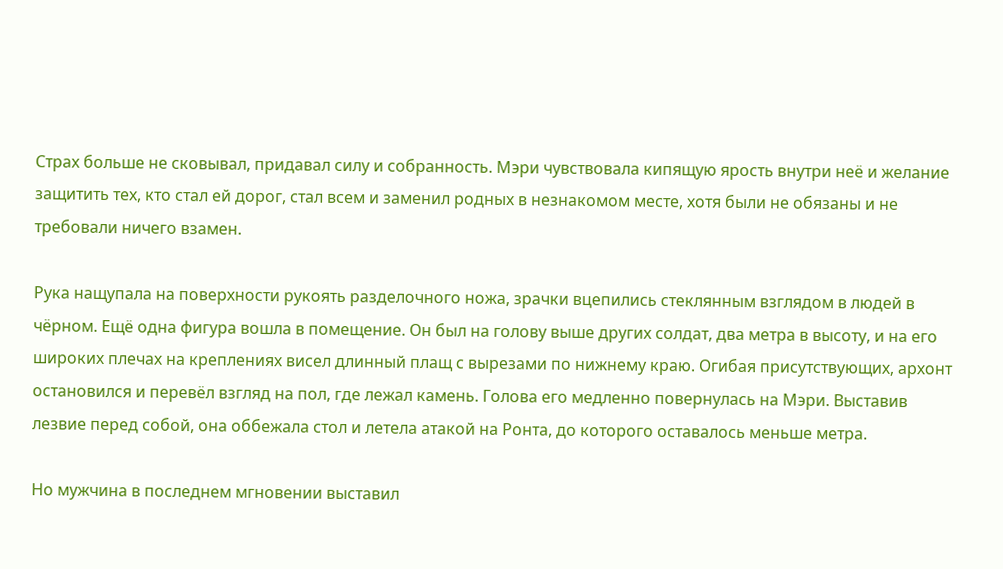Страх больше не сковывал, придавал силу и собранность. Мэри чувствовала кипящую ярость внутри неё и желание защитить тех, кто стал ей дорог, стал всем и заменил родных в незнакомом месте, хотя были не обязаны и не требовали ничего взамен.

Рука нащупала на поверхности рукоять разделочного ножа, зрачки вцепились стеклянным взглядом в людей в чёрном. Ещё одна фигура вошла в помещение. Он был на голову выше других солдат, два метра в высоту, и на его широких плечах на креплениях висел длинный плащ с вырезами по нижнему краю. Огибая присутствующих, архонт остановился и перевёл взгляд на пол, где лежал камень. Голова его медленно повернулась на Мэри. Выставив лезвие перед собой, она оббежала стол и летела атакой на Ронта, до которого оставалось меньше метра.

Но мужчина в последнем мгновении выставил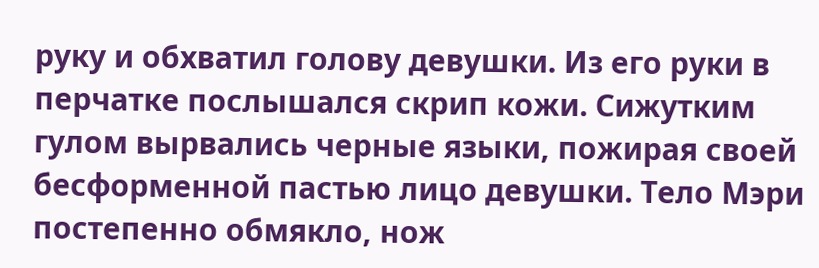руку и обхватил голову девушки. Из его руки в перчатке послышался скрип кожи. Сижутким гулом вырвались черные языки, пожирая своей бесформенной пастью лицо девушки. Тело Мэри постепенно обмякло, нож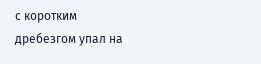с коротким дребезгом упал на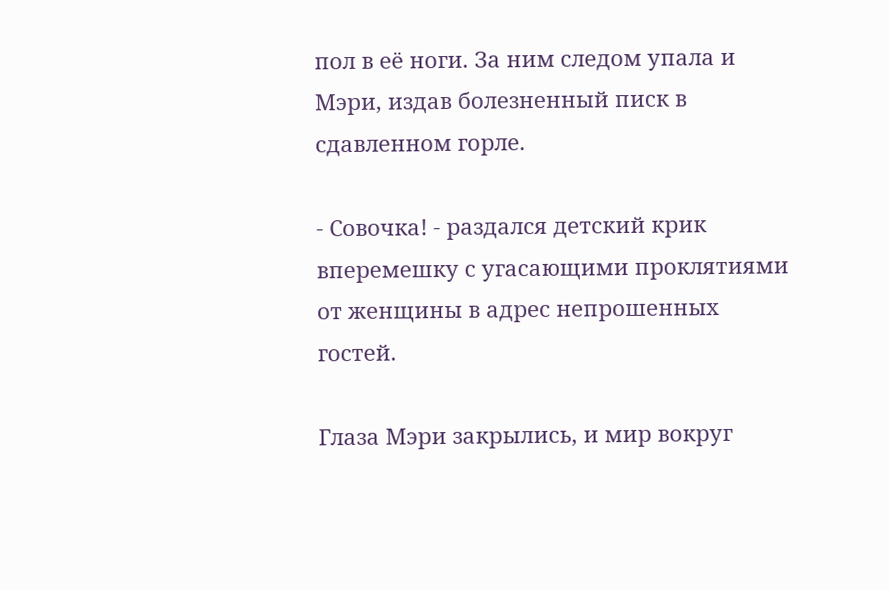пол в её ноги. За ним следом упала и Мэри, издав болезненный писк в сдавленном горле.

- Совочка! - раздался детский крик вперемешку с угасающими проклятиями от женщины в адрес непрошенных гостей.

Глаза Мэри закрылись, и мир вокруг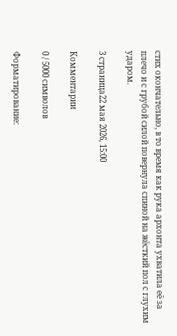стих окончательно, в то время как рука архонта ухватила её за плечо и с грубой силой повернула спиной на жёсткий пол с глухим ударом.

3 страница22 мая 2026, 15:00

Комментарии

0 / 5000 символов

Форматирование: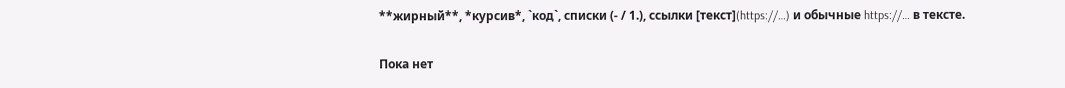**жирный**, *курсив*, `код`, списки (- / 1.), ссылки [текст](https://…) и обычные https://… в тексте.

Пока нет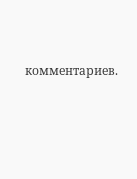комментариев.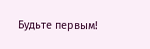Будьте первым!